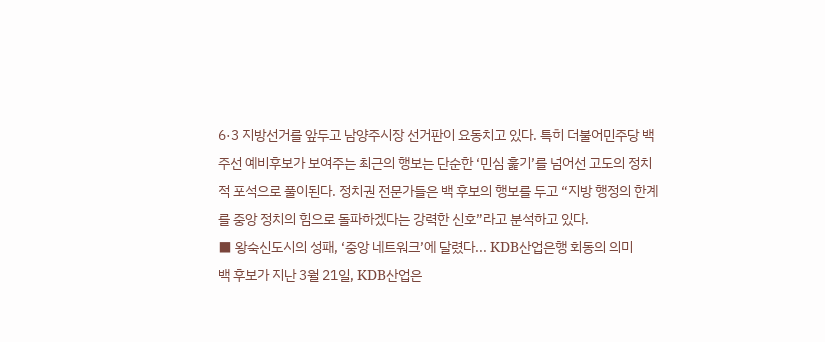6·3 지방선거를 앞두고 남양주시장 선거판이 요동치고 있다. 특히 더불어민주당 백주선 예비후보가 보여주는 최근의 행보는 단순한 ‘민심 훑기’를 넘어선 고도의 정치적 포석으로 풀이된다. 정치권 전문가들은 백 후보의 행보를 두고 “지방 행정의 한계를 중앙 정치의 힘으로 돌파하겠다는 강력한 신호”라고 분석하고 있다.
■ 왕숙신도시의 성패, ‘중앙 네트워크’에 달렸다... KDB산업은행 회동의 의미
백 후보가 지난 3월 21일, KDB산업은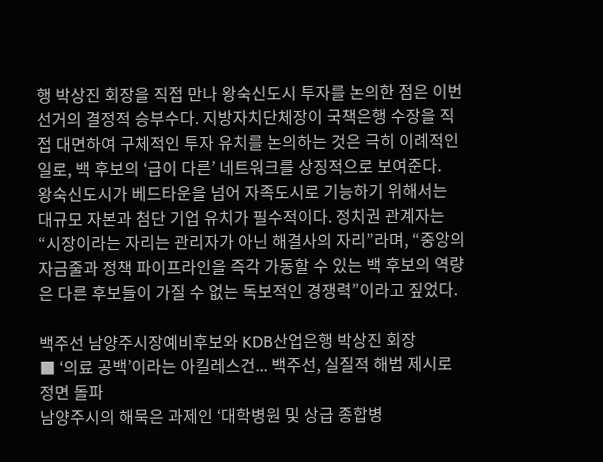행 박상진 회장을 직접 만나 왕숙신도시 투자를 논의한 점은 이번 선거의 결정적 승부수다. 지방자치단체장이 국책은행 수장을 직접 대면하여 구체적인 투자 유치를 논의하는 것은 극히 이례적인 일로, 백 후보의 ‘급이 다른’ 네트워크를 상징적으로 보여준다.
왕숙신도시가 베드타운을 넘어 자족도시로 기능하기 위해서는 대규모 자본과 첨단 기업 유치가 필수적이다. 정치권 관계자는 “시장이라는 자리는 관리자가 아닌 해결사의 자리”라며, “중앙의 자금줄과 정책 파이프라인을 즉각 가동할 수 있는 백 후보의 역량은 다른 후보들이 가질 수 없는 독보적인 경쟁력”이라고 짚었다.

백주선 남양주시장예비후보와 KDB산업은행 박상진 회장
■ ‘의료 공백’이라는 아킬레스건... 백주선, 실질적 해법 제시로 정면 돌파
남양주시의 해묵은 과제인 ‘대학병원 및 상급 종합병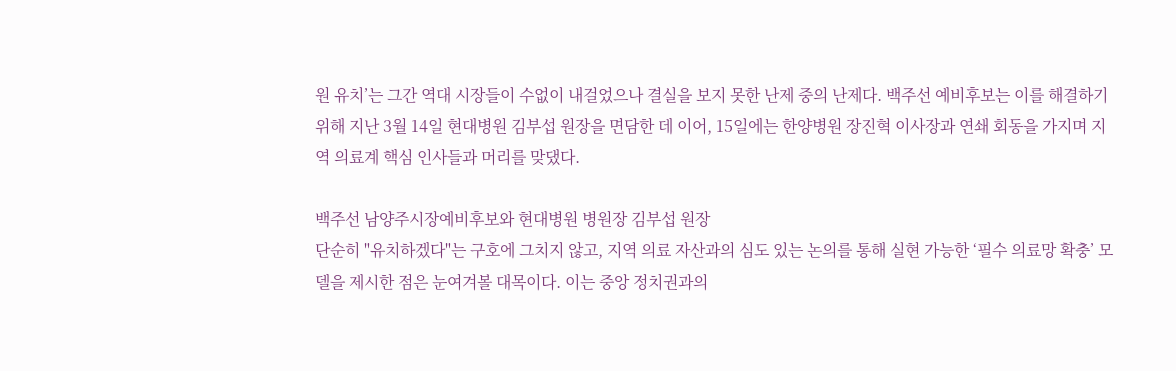원 유치’는 그간 역대 시장들이 수없이 내걸었으나 결실을 보지 못한 난제 중의 난제다. 백주선 예비후보는 이를 해결하기 위해 지난 3월 14일 현대병원 김부섭 원장을 면담한 데 이어, 15일에는 한양병원 장진혁 이사장과 연쇄 회동을 가지며 지역 의료계 핵심 인사들과 머리를 맞댔다.

백주선 남양주시장예비후보와 현대병원 병원장 김부섭 원장
단순히 "유치하겠다"는 구호에 그치지 않고, 지역 의료 자산과의 심도 있는 논의를 통해 실현 가능한 ‘필수 의료망 확충’ 모델을 제시한 점은 눈여겨볼 대목이다. 이는 중앙 정치권과의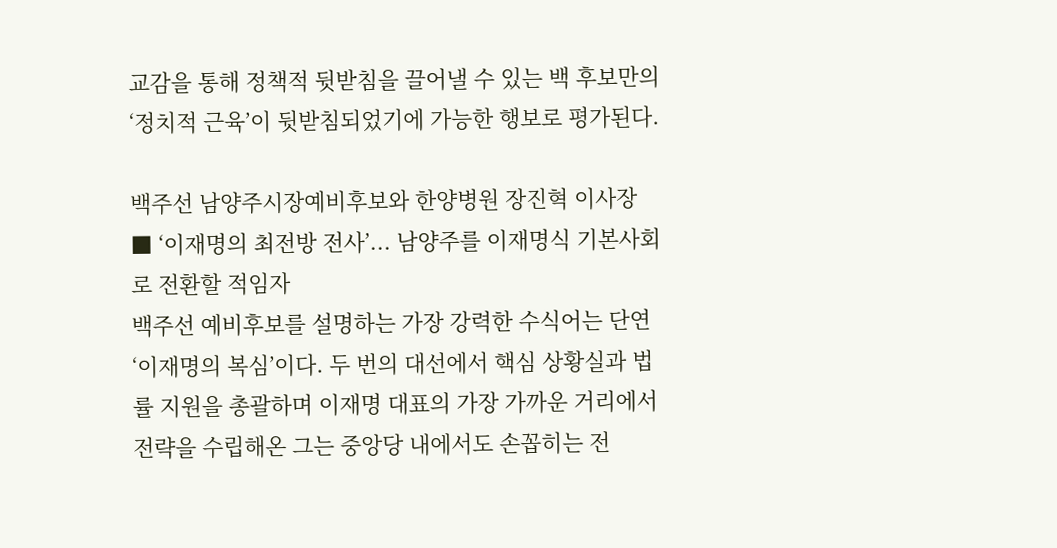교감을 통해 정책적 뒷받침을 끌어낼 수 있는 백 후보만의 ‘정치적 근육’이 뒷받침되었기에 가능한 행보로 평가된다.

백주선 남양주시장예비후보와 한양병원 장진혁 이사장
■ ‘이재명의 최전방 전사’... 남양주를 이재명식 기본사회로 전환할 적임자
백주선 예비후보를 설명하는 가장 강력한 수식어는 단연 ‘이재명의 복심’이다. 두 번의 대선에서 핵심 상황실과 법률 지원을 총괄하며 이재명 대표의 가장 가까운 거리에서 전략을 수립해온 그는 중앙당 내에서도 손꼽히는 전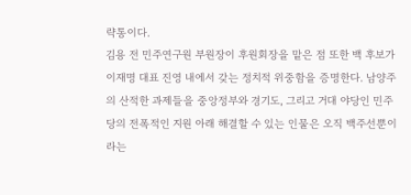략통이다.
김용 전 민주연구원 부원장이 후원회장을 맡은 점 또한 백 후보가 이재명 대표 진영 내에서 갖는 정치적 위중함을 증명한다. 남양주의 산적한 과제들을 중앙정부와 경기도, 그리고 거대 야당인 민주당의 전폭적인 지원 아래 해결할 수 있는 인물은 오직 백주선뿐이라는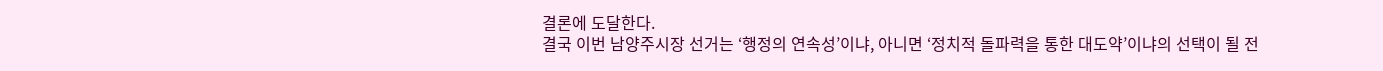결론에 도달한다.
결국 이번 남양주시장 선거는 ‘행정의 연속성’이냐, 아니면 ‘정치적 돌파력을 통한 대도약’이냐의 선택이 될 전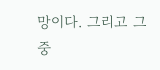망이다. 그리고 그 중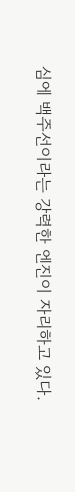심에 백주선이라는 강력한 엔진이 자리하고 있다.